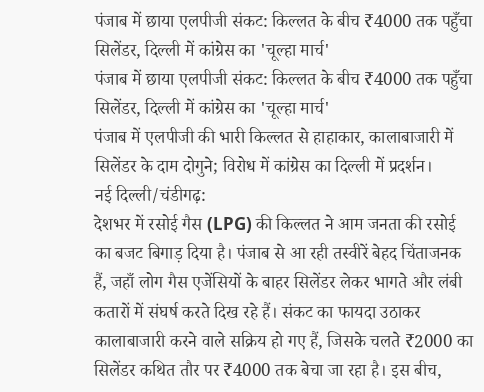पंजाब में छाया एलपीजी संकट: किल्लत के बीच ₹4000 तक पहुँचा सिलेंडर, दिल्ली में कांग्रेस का 'चूल्हा मार्च'
पंजाब में छाया एलपीजी संकट: किल्लत के बीच ₹4000 तक पहुँचा सिलेंडर, दिल्ली में कांग्रेस का 'चूल्हा मार्च'
पंजाब में एलपीजी की भारी किल्लत से हाहाकार, कालाबाजारी में सिलेंडर के दाम दोगुने; विरोध में कांग्रेस का दिल्ली में प्रदर्शन।
नई दिल्ली/चंडीगढ़:
देशभर में रसोई गैस (LPG) की किल्लत ने आम जनता की रसोई का बजट बिगाड़ दिया है। पंजाब से आ रही तस्वीरें बेहद चिंताजनक हैं, जहाँ लोग गैस एजेंसियों के बाहर सिलेंडर लेकर भागते और लंबी कतारों में संघर्ष करते दिख रहे हैं। संकट का फायदा उठाकर कालाबाजारी करने वाले सक्रिय हो गए हैं, जिसके चलते ₹2000 का सिलेंडर कथित तौर पर ₹4000 तक बेचा जा रहा है। इस बीच,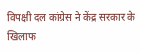विपक्षी दल कांग्रेस ने केंद्र सरकार के खिलाफ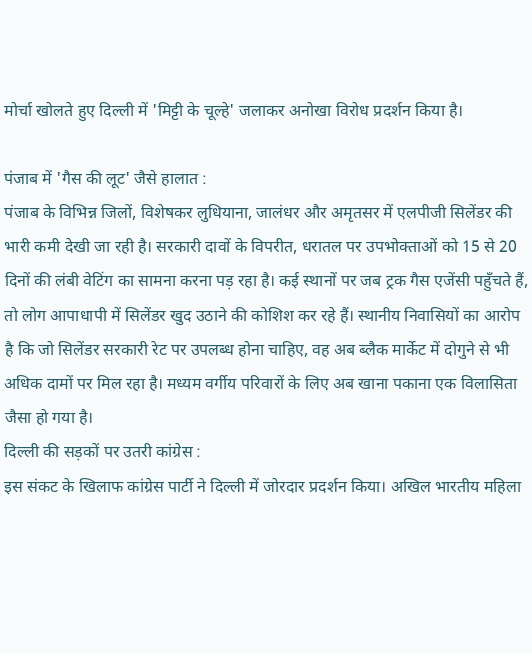मोर्चा खोलते हुए दिल्ली में 'मिट्टी के चूल्हे' जलाकर अनोखा विरोध प्रदर्शन किया है।

पंजाब में 'गैस की लूट' जैसे हालात :
पंजाब के विभिन्न जिलों, विशेषकर लुधियाना, जालंधर और अमृतसर में एलपीजी सिलेंडर की भारी कमी देखी जा रही है। सरकारी दावों के विपरीत, धरातल पर उपभोक्ताओं को 15 से 20 दिनों की लंबी वेटिंग का सामना करना पड़ रहा है। कई स्थानों पर जब ट्रक गैस एजेंसी पहुँचते हैं, तो लोग आपाधापी में सिलेंडर खुद उठाने की कोशिश कर रहे हैं। स्थानीय निवासियों का आरोप है कि जो सिलेंडर सरकारी रेट पर उपलब्ध होना चाहिए, वह अब ब्लैक मार्केट में दोगुने से भी अधिक दामों पर मिल रहा है। मध्यम वर्गीय परिवारों के लिए अब खाना पकाना एक विलासिता जैसा हो गया है।
दिल्ली की सड़कों पर उतरी कांग्रेस :
इस संकट के खिलाफ कांग्रेस पार्टी ने दिल्ली में जोरदार प्रदर्शन किया। अखिल भारतीय महिला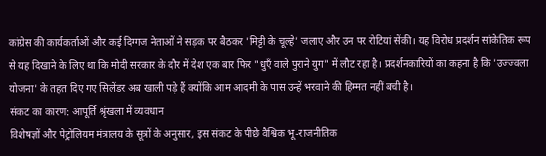कांग्रेस की कार्यकर्ताओं और कई दिग्गज नेताओं ने सड़क पर बैठकर 'मिट्टी के चूल्हे' जलाए और उन पर रोटियां सेंकी। यह विरोध प्रदर्शन सांकेतिक रूप से यह दिखाने के लिए था कि मोदी सरकार के दौर में देश एक बार फिर "धुएँ वाले पुराने युग" में लौट रहा है। प्रदर्शनकारियों का कहना है कि 'उज्ज्वला योजना' के तहत दिए गए सिलेंडर अब खाली पड़े हैं क्योंकि आम आदमी के पास उन्हें भरवाने की हिम्मत नहीं बची है।
संकट का कारण: आपूर्ति श्रृंखला में व्यवधान
विशेषज्ञों और पेट्रोलियम मंत्रालय के सूत्रों के अनुसार, इस संकट के पीछे वैश्विक भू-राजनीतिक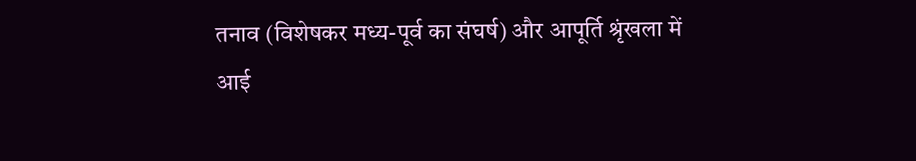तनाव (विशेषकर मध्य-पूर्व का संघर्ष) और आपूर्ति श्रृंखला में आई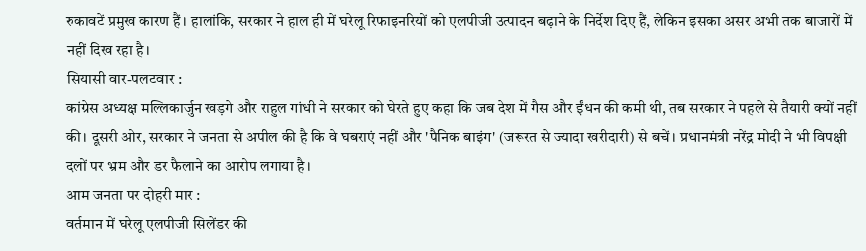रुकावटें प्रमुख कारण हैं। हालांकि, सरकार ने हाल ही में घरेलू रिफाइनरियों को एलपीजी उत्पादन बढ़ाने के निर्देश दिए हैं, लेकिन इसका असर अभी तक बाजारों में नहीं दिख रहा है।
सियासी वार-पलटवार :
कांग्रेस अध्यक्ष मल्लिकार्जुन खड़गे और राहुल गांधी ने सरकार को घेरते हुए कहा कि जब देश में गैस और ईंधन की कमी थी, तब सरकार ने पहले से तैयारी क्यों नहीं की। दूसरी ओर, सरकार ने जनता से अपील की है कि वे घबराएं नहीं और 'पैनिक बाइंग' (जरूरत से ज्यादा खरीदारी) से बचें। प्रधानमंत्री नरेंद्र मोदी ने भी विपक्षी दलों पर भ्रम और डर फैलाने का आरोप लगाया है।
आम जनता पर दोहरी मार :
वर्तमान में घरेलू एलपीजी सिलेंडर की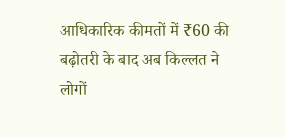आधिकारिक कीमतों में ₹60 की बढ़ोतरी के बाद अब किल्लत ने लोगों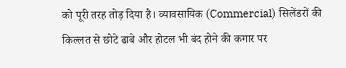को पूरी तरह तोड़ दिया है। व्यावसायिक (Commercial) सिलेंडरों की किल्लत से छोटे ढाबे और होटल भी बंद होने की कगार पर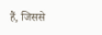हैं, जिससे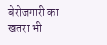बेरोजगारी का खतरा भी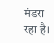मंडरा रहा है।